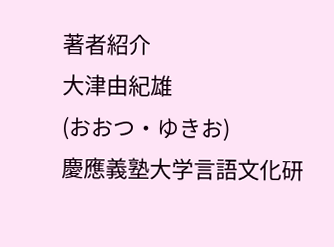著者紹介
大津由紀雄
(おおつ・ゆきお)
慶應義塾大学言語文化研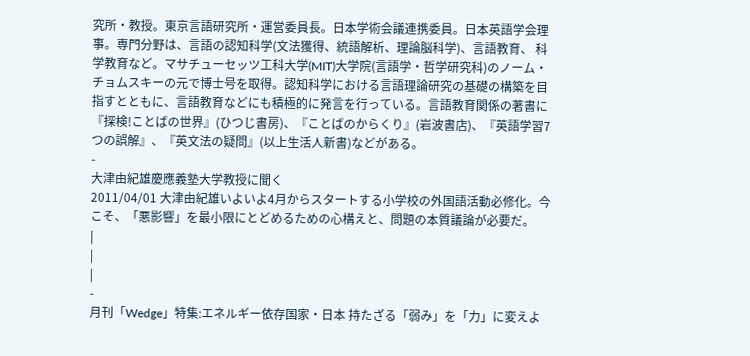究所・教授。東京言語研究所・運営委員長。日本学術会議連携委員。日本英語学会理事。専門分野は、言語の認知科学(文法獲得、統語解析、理論脳科学)、言語教育、 科学教育など。マサチューセッツ工科大学(MIT)大学院(言語学・哲学研究科)のノーム・チョムスキーの元で博士号を取得。認知科学における言語理論研究の基礎の構築を目指すとともに、言語教育などにも積極的に発言を行っている。言語教育関係の著書に『探検!ことばの世界』(ひつじ書房)、『ことばのからくり』(岩波書店)、『英語学習7つの誤解』、『英文法の疑問』(以上生活人新書)などがある。
-
大津由紀雄慶應義塾大学教授に聞く
2011/04/01 大津由紀雄いよいよ4月からスタートする小学校の外国語活動必修化。今こそ、「悪影響」を最小限にとどめるための心構えと、問題の本質議論が必要だ。
|
|
|
-
月刊「Wedge」特集:エネルギー依存国家・日本 持たざる「弱み」を「力」に変えよ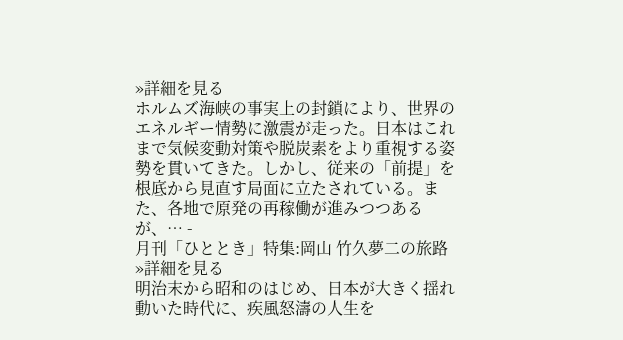»詳細を見る
ホルムズ海峡の事実上の封鎖により、世界のエネルギー情勢に激震が走った。日本はこれまで気候変動対策や脱炭素をより重視する姿勢を貫いてきた。しかし、従来の「前提」を根底から見直す局面に立たされている。また、各地で原発の再稼働が進みつつあるが、… -
月刊「ひととき」特集:岡山 竹久夢二の旅路
»詳細を見る
明治末から昭和のはじめ、日本が大きく揺れ動いた時代に、疾風怒濤の人生を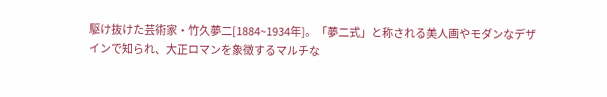駆け抜けた芸術家・竹久夢二[1884~1934年]。「夢二式」と称される美人画やモダンなデザインで知られ、大正ロマンを象徴するマルチな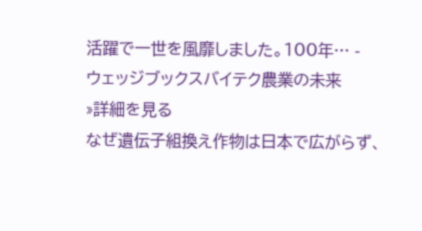活躍で一世を風靡しました。100年… -
ウェッジブックスバイテク農業の未来
»詳細を見る
なぜ遺伝子組換え作物は日本で広がらず、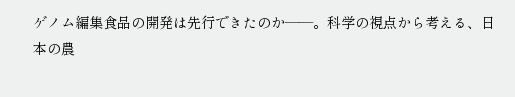ゲノム編集食品の開発は先行できたのか――。科学の視点から考える、日本の農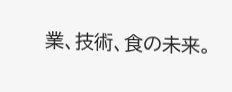業、技術、食の未来。